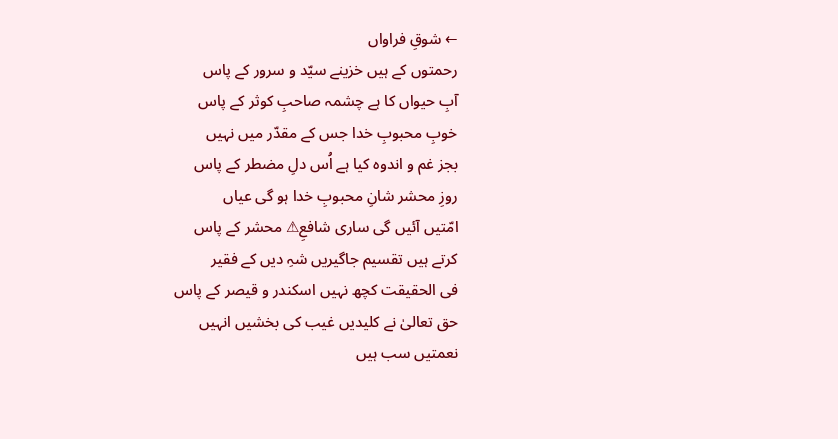← شوقِ فراواں
رحمتوں کے ہیں خزینے سیّد و سرور کے پاس
آبِ حیواں کا ہے چشمہ صاحبِ کوثر کے پاس
خوبِ محبوبِ خدا جس کے مقدّر میں نہیں
بجز غم و اندوہ کیا ہے اُس دلِ مضطر کے پاس
روزِ محشر شانِ محبوبِ خدا ہو گی عیاں
امّتیں آئیں گی ساری شافعِ⚠ محشر کے پاس
کرتے ہیں تقسیم جاگیریں شہِ دیں کے فقیر
فی الحقیقت کچھ نہیں اسکندر و قیصر کے پاس
حق تعالیٰ نے کلیدیں غیب کی بخشیں انہیں
نعمتیں سب ہیں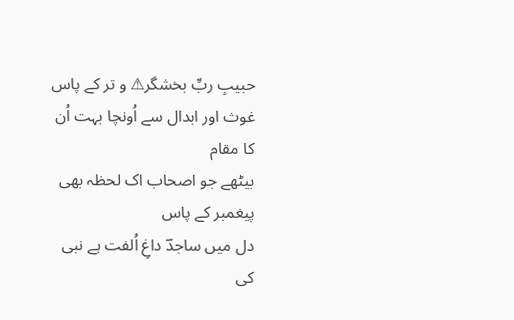حبیبِ ربِّ بخشگر⚠ و تر کے پاس
غوث اور ابدال سے اُونچا بہت اُن کا مقام
بیٹھے جو اصحاب اک لحظہ بھی پیغمبر کے پاس
دل میں ساجدؔ داغِ اُلفت ہے نبی کی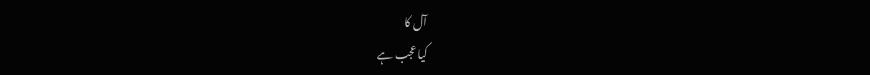آل کا
کیا عجب ہے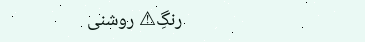رنگِ⚠ روشنی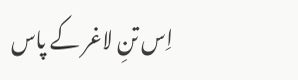اِس تنِ لاغر کے پاس